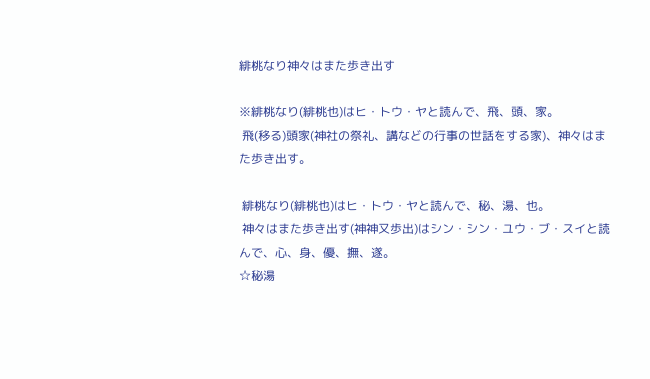緋桃なり神々はまた歩き出す

※緋桃なり(緋桃也)はヒ・トウ・ヤと読んで、飛、頭、家。
 飛(移る)頭家(神社の祭礼、講などの行事の世話をする家)、神々はまた歩き出す。

 緋桃なり(緋桃也)はヒ・トウ・ヤと読んで、秘、湯、也。
 神々はまた歩き出す(神神又歩出)はシン・シン・ユウ・ブ・スイと読んで、心、身、優、撫、遂。
☆秘湯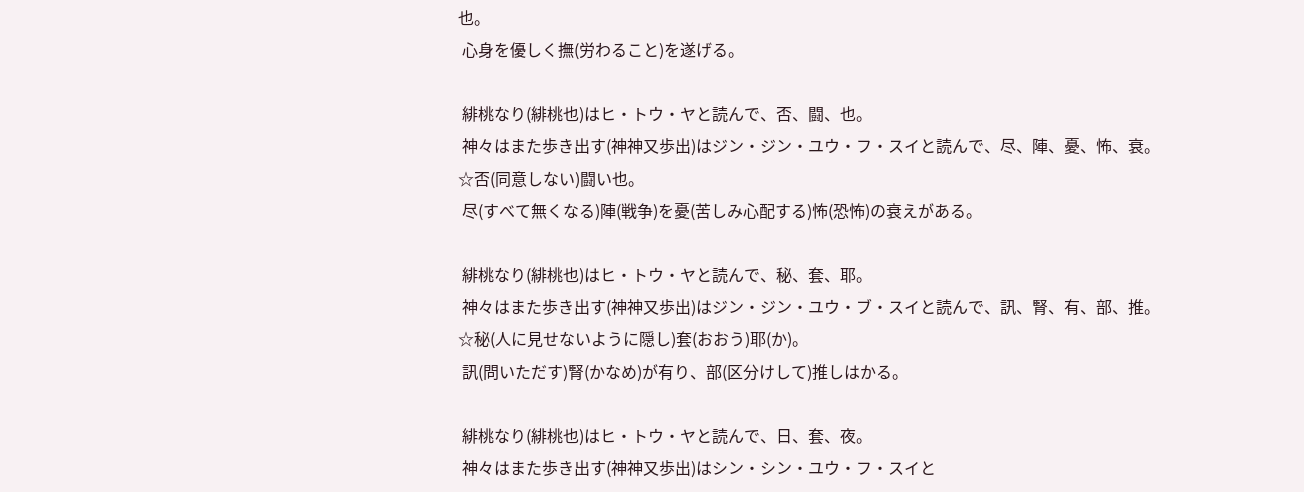也。
 心身を優しく撫(労わること)を遂げる。

 緋桃なり(緋桃也)はヒ・トウ・ヤと読んで、否、闘、也。
 神々はまた歩き出す(神神又歩出)はジン・ジン・ユウ・フ・スイと読んで、尽、陣、憂、怖、衰。
☆否(同意しない)闘い也。
 尽(すべて無くなる)陣(戦争)を憂(苦しみ心配する)怖(恐怖)の衰えがある。

 緋桃なり(緋桃也)はヒ・トウ・ヤと読んで、秘、套、耶。
 神々はまた歩き出す(神神又歩出)はジン・ジン・ユウ・ブ・スイと読んで、訊、腎、有、部、推。
☆秘(人に見せないように隠し)套(おおう)耶(か)。
 訊(問いただす)腎(かなめ)が有り、部(区分けして)推しはかる。

 緋桃なり(緋桃也)はヒ・トウ・ヤと読んで、日、套、夜。
 神々はまた歩き出す(神神又歩出)はシン・シン・ユウ・フ・スイと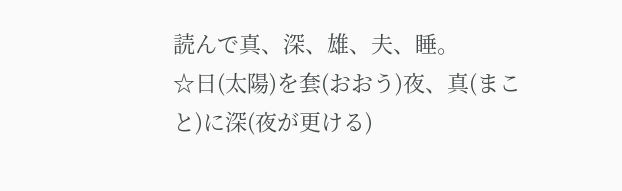読んで真、深、雄、夫、睡。
☆日(太陽)を套(おおう)夜、真(まこと)に深(夜が更ける)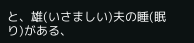と、雄(いさましい)夫の睡(眠り)がある、